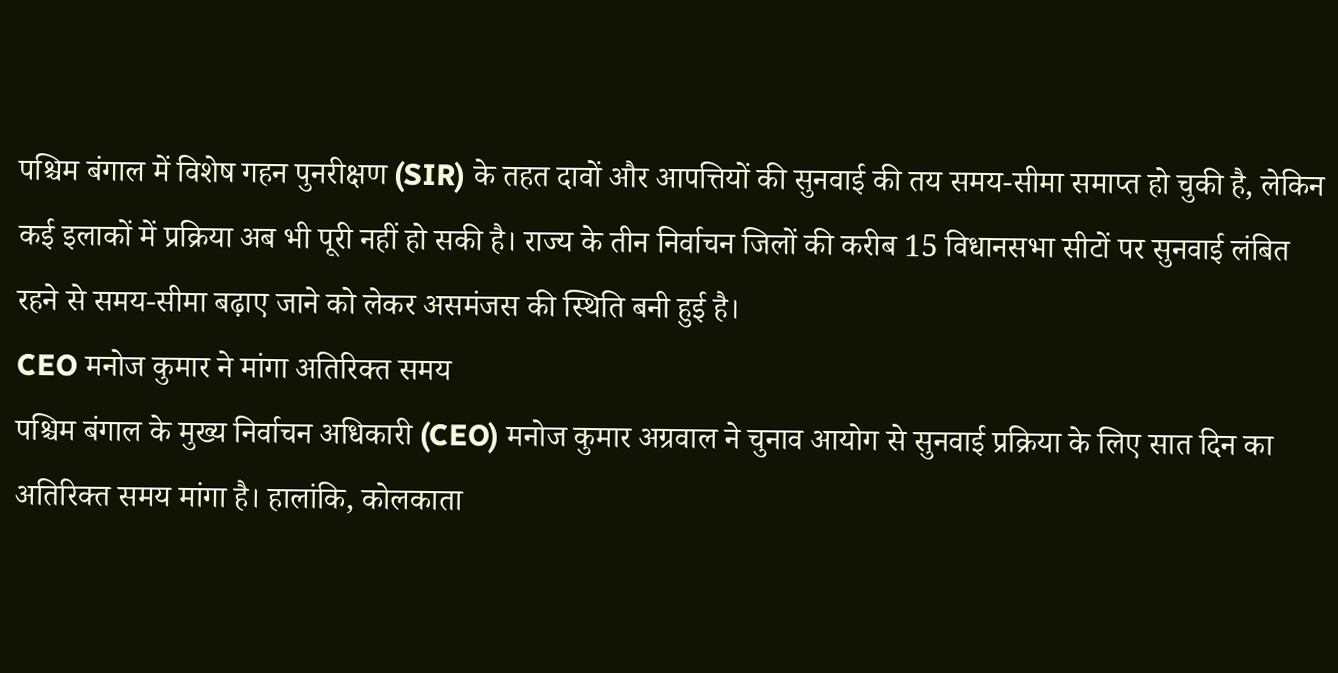पश्चिम बंगाल में विशेष गहन पुनरीक्षण (SIR) के तहत दावों और आपत्तियों की सुनवाई की तय समय-सीमा समाप्त हो चुकी है, लेकिन कई इलाकों में प्रक्रिया अब भी पूरी नहीं हो सकी है। राज्य के तीन निर्वाचन जिलों की करीब 15 विधानसभा सीटों पर सुनवाई लंबित रहने से समय-सीमा बढ़ाए जाने को लेकर असमंजस की स्थिति बनी हुई है।
CEO मनोज कुमार ने मांगा अतिरिक्त समय
पश्चिम बंगाल के मुख्य निर्वाचन अधिकारी (CEO) मनोज कुमार अग्रवाल ने चुनाव आयोग से सुनवाई प्रक्रिया के लिए सात दिन का अतिरिक्त समय मांगा है। हालांकि, कोलकाता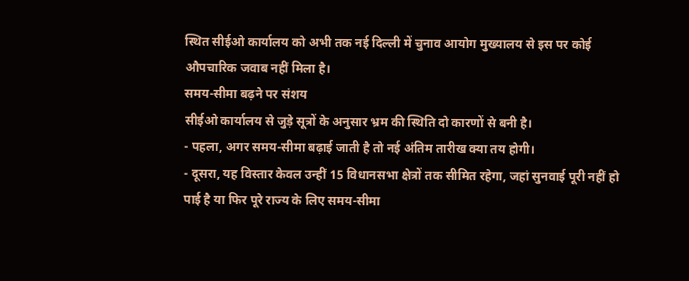स्थित सीईओ कार्यालय को अभी तक नई दिल्ली में चुनाव आयोग मुख्यालय से इस पर कोई औपचारिक जवाब नहीं मिला है।
समय-सीमा बढ़ने पर संशय
सीईओ कार्यालय से जुड़े सूत्रों के अनुसार भ्रम की स्थिति दो कारणों से बनी है।
- पहला, अगर समय-सीमा बढ़ाई जाती है तो नई अंतिम तारीख क्या तय होगी।
- दूसरा, यह विस्तार केवल उन्हीं 15 विधानसभा क्षेत्रों तक सीमित रहेगा, जहां सुनवाई पूरी नहीं हो पाई है या फिर पूरे राज्य के लिए समय-सीमा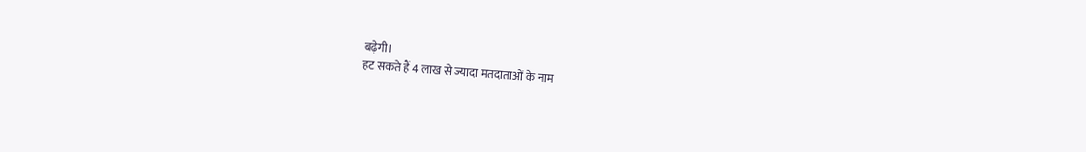बढ़ेगी।
हट सकते हैं 4 लाख से ज्यादा मतदाताओं के नाम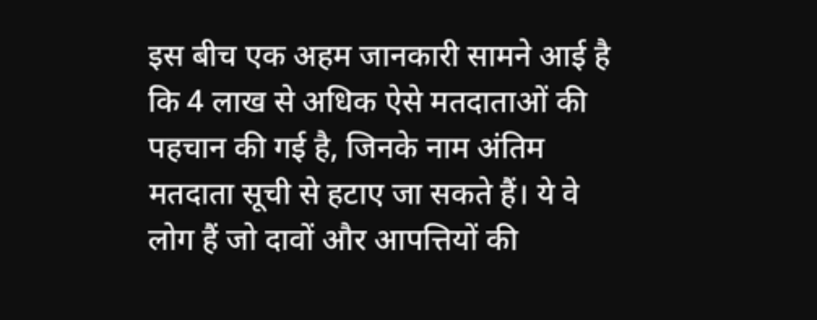इस बीच एक अहम जानकारी सामने आई है कि 4 लाख से अधिक ऐसे मतदाताओं की पहचान की गई है, जिनके नाम अंतिम मतदाता सूची से हटाए जा सकते हैं। ये वे लोग हैं जो दावों और आपत्तियों की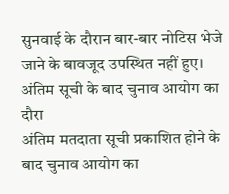सुनवाई के दौरान बार-बार नोटिस भेजे जाने के बावजूद उपस्थित नहीं हुए।
अंतिम सूची के बाद चुनाव आयोग का दौरा
अंतिम मतदाता सूची प्रकाशित होने के बाद चुनाव आयोग का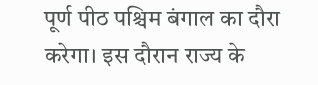पूर्ण पीठ पश्चिम बंगाल का दौरा करेगा। इस दौरान राज्य के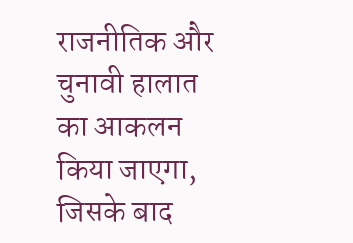राजनीतिक और चुनावी हालात का आकलन किया जाएगा, जिसके बाद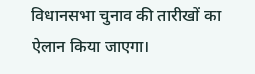विधानसभा चुनाव की तारीखों का ऐलान किया जाएगा।